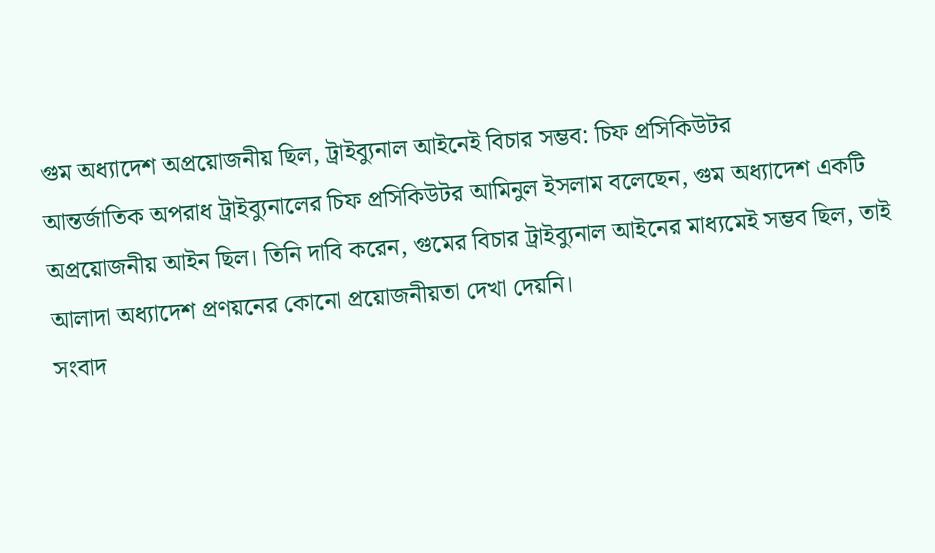গুম অধ্যাদেশ অপ্রয়োজনীয় ছিল, ট্রাইব্যুনাল আইনেই বিচার সম্ভব: চিফ প্রসিকিউটর
আন্তর্জাতিক অপরাধ ট্রাইব্যুনালের চিফ প্রসিকিউটর আমিনুল ইসলাম বলেছেন, গুম অধ্যাদেশ একটি অপ্রয়োজনীয় আইন ছিল। তিনি দাবি করেন, গুমের বিচার ট্রাইব্যুনাল আইনের মাধ্যমেই সম্ভব ছিল, তাই আলাদা অধ্যাদেশ প্রণয়নের কোনো প্রয়োজনীয়তা দেখা দেয়নি।
সংবাদ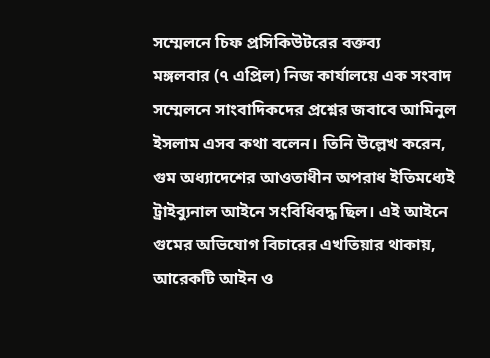সম্মেলনে চিফ প্রসিকিউটরের বক্তব্য
মঙ্গলবার (৭ এপ্রিল) নিজ কার্যালয়ে এক সংবাদ সম্মেলনে সাংবাদিকদের প্রশ্নের জবাবে আমিনুল ইসলাম এসব কথা বলেন। তিনি উল্লেখ করেন, গুম অধ্যাদেশের আওতাধীন অপরাধ ইতিমধ্যেই ট্রাইব্যুনাল আইনে সংবিধিবদ্ধ ছিল। এই আইনে গুমের অভিযোগ বিচারের এখতিয়ার থাকায়, আরেকটি আইন ও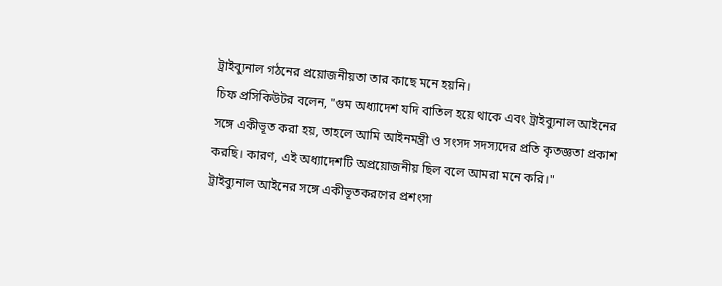ট্রাইব্যুনাল গঠনের প্রয়োজনীয়তা তার কাছে মনে হয়নি।
চিফ প্রসিকিউটর বলেন, "গুম অধ্যাদেশ যদি বাতিল হয়ে থাকে এবং ট্রাইব্যুনাল আইনের সঙ্গে একীভূত করা হয়, তাহলে আমি আইনমন্ত্রী ও সংসদ সদস্যদের প্রতি কৃতজ্ঞতা প্রকাশ করছি। কারণ, এই অধ্যাদেশটি অপ্রয়োজনীয় ছিল বলে আমরা মনে করি।"
ট্রাইব্যুনাল আইনের সঙ্গে একীভূতকরণের প্রশংসা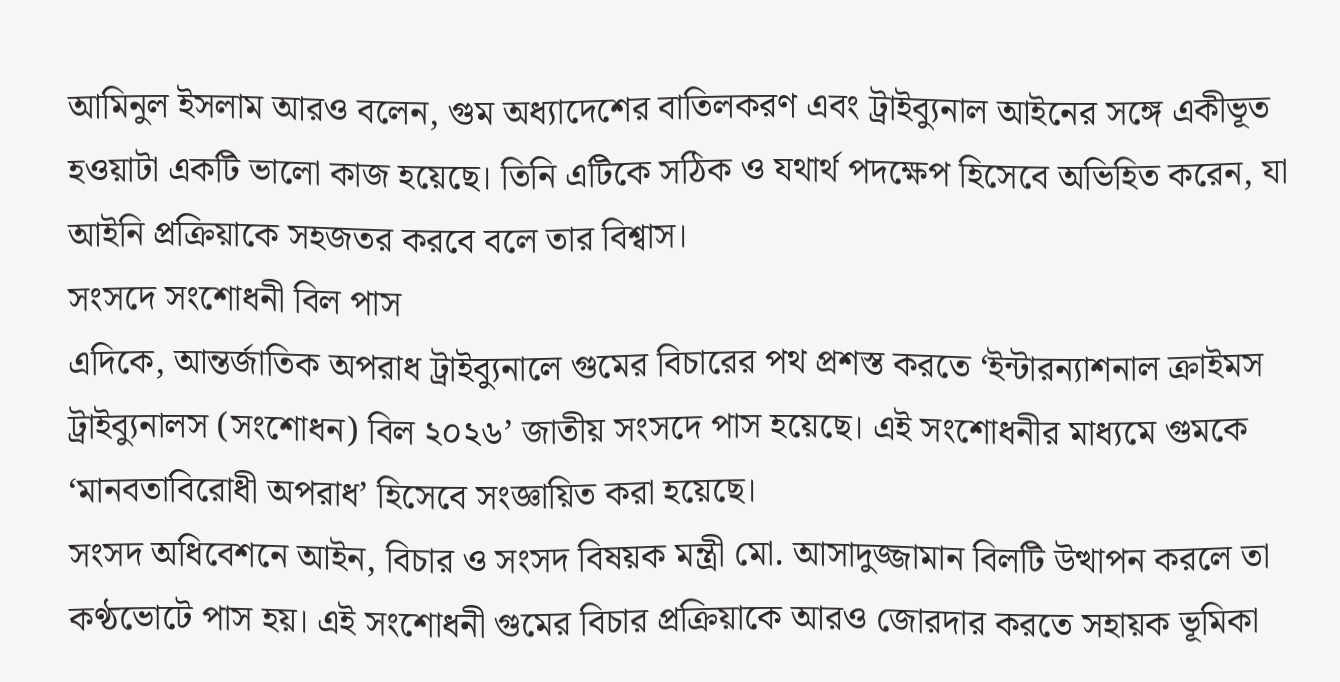আমিনুল ইসলাম আরও বলেন, গুম অধ্যাদেশের বাতিলকরণ এবং ট্রাইব্যুনাল আইনের সঙ্গে একীভূত হওয়াটা একটি ভালো কাজ হয়েছে। তিনি এটিকে সঠিক ও যথার্থ পদক্ষেপ হিসেবে অভিহিত করেন, যা আইনি প্রক্রিয়াকে সহজতর করবে বলে তার বিশ্বাস।
সংসদে সংশোধনী বিল পাস
এদিকে, আন্তর্জাতিক অপরাধ ট্রাইব্যুনালে গুমের বিচারের পথ প্রশস্ত করতে ‘ইন্টারন্যাশনাল ক্রাইমস ট্রাইব্যুনালস (সংশোধন) বিল ২০২৬’ জাতীয় সংসদে পাস হয়েছে। এই সংশোধনীর মাধ্যমে গুমকে ‘মানবতাবিরোধী অপরাধ’ হিসেবে সংজ্ঞায়িত করা হয়েছে।
সংসদ অধিবেশনে আইন, বিচার ও সংসদ বিষয়ক মন্ত্রী মো. আসাদুজ্জামান বিলটি উত্থাপন করলে তা কণ্ঠভোটে পাস হয়। এই সংশোধনী গুমের বিচার প্রক্রিয়াকে আরও জোরদার করতে সহায়ক ভূমিকা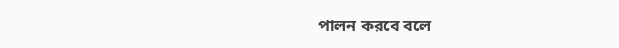পালন করবে বলে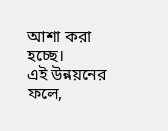আশা করা হচ্ছে।
এই উন্নয়নের ফলে,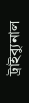ট্রাইব্যুনাল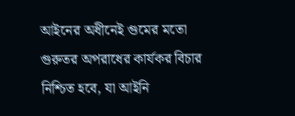আইনের অধীনেই গুমের মতো গুরুতর অপরাধের কার্যকর বিচার নিশ্চিত হবে, যা আইনি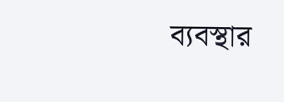ব্যবস্থার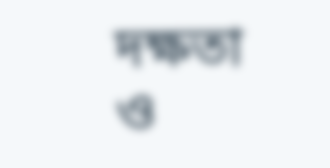দক্ষতা ও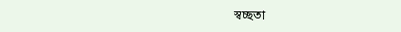স্বচ্ছতা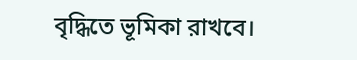বৃদ্ধিতে ভূমিকা রাখবে।